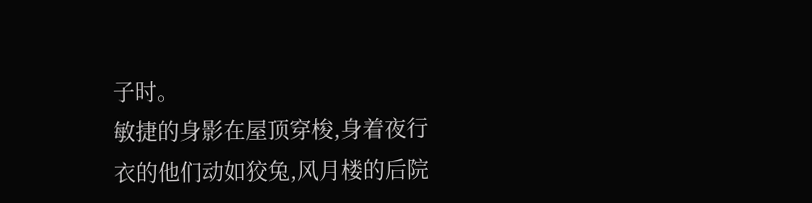子时。
敏捷的身影在屋顶穿梭,身着夜行衣的他们动如狡兔,风月楼的后院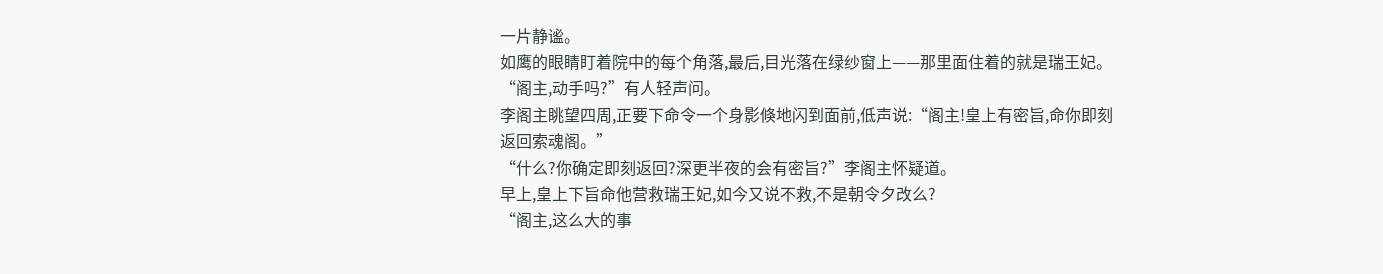一片静谧。
如鹰的眼睛盯着院中的每个角落,最后,目光落在绿纱窗上——那里面住着的就是瑞王妃。
“阁主,动手吗?”有人轻声问。
李阁主眺望四周,正要下命令一个身影倏地闪到面前,低声说:“阁主!皇上有密旨,命你即刻返回索魂阁。”
“什么?你确定即刻返回?深更半夜的会有密旨?”李阁主怀疑道。
早上,皇上下旨命他营救瑞王妃,如今又说不救,不是朝令夕改么?
“阁主,这么大的事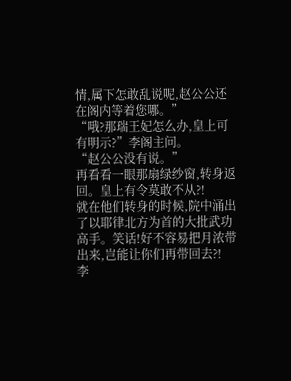情,属下怎敢乱说呢,赵公公还在阁内等着您哪。”
“哦?那瑞王妃怎么办,皇上可有明示?”李阁主问。
“赵公公没有说。”
再看看一眼那扇绿纱窗,转身返回。皇上有令莫敢不从?!
就在他们转身的时候,院中涌出了以耶律北方为首的大批武功高手。笑话!好不容易把月浓带出来,岂能让你们再带回去?!
李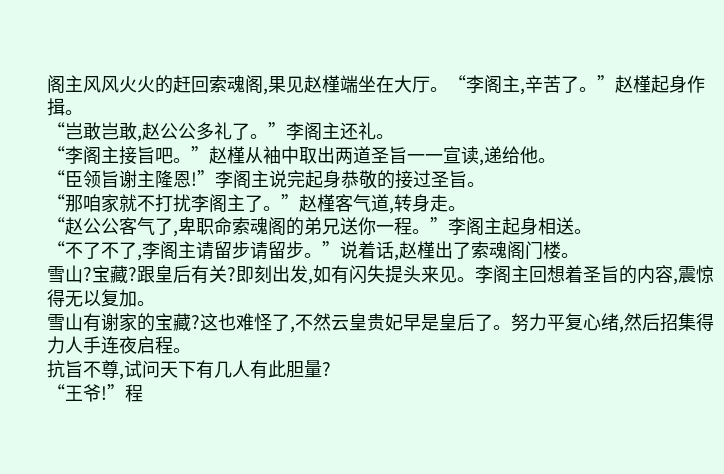阁主风风火火的赶回索魂阁,果见赵槿端坐在大厅。“李阁主,辛苦了。”赵槿起身作揖。
“岂敢岂敢,赵公公多礼了。”李阁主还礼。
“李阁主接旨吧。”赵槿从袖中取出两道圣旨一一宣读,递给他。
“臣领旨谢主隆恩!”李阁主说完起身恭敬的接过圣旨。
“那咱家就不打扰李阁主了。”赵槿客气道,转身走。
“赵公公客气了,卑职命索魂阁的弟兄送你一程。”李阁主起身相送。
“不了不了,李阁主请留步请留步。”说着话,赵槿出了索魂阁门楼。
雪山?宝藏?跟皇后有关?即刻出发,如有闪失提头来见。李阁主回想着圣旨的内容,震惊得无以复加。
雪山有谢家的宝藏?这也难怪了,不然云皇贵妃早是皇后了。努力平复心绪,然后招集得力人手连夜启程。
抗旨不尊,试问天下有几人有此胆量?
“王爷!”程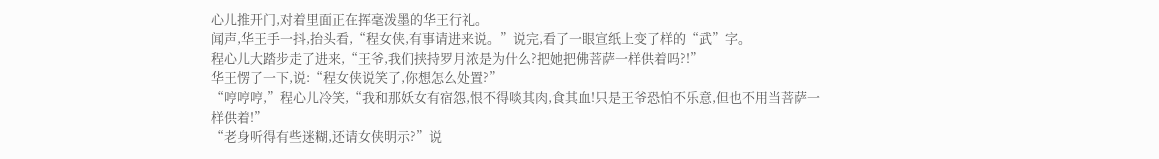心儿推开门,对着里面正在挥毫泼墨的华王行礼。
闻声,华王手一抖,抬头看,“程女侠,有事请进来说。”说完,看了一眼宣纸上变了样的“武”字。
程心儿大踏步走了进来,“王爷,我们挟持罗月浓是为什么?把她把佛菩萨一样供着吗?!”
华王愣了一下,说:“程女侠说笑了,你想怎么处置?”
“哼哼哼,”程心儿冷笑,“我和那妖女有宿怨,恨不得啖其肉,食其血!只是王爷恐怕不乐意,但也不用当菩萨一样供着!”
“老身听得有些迷糊,还请女侠明示?”说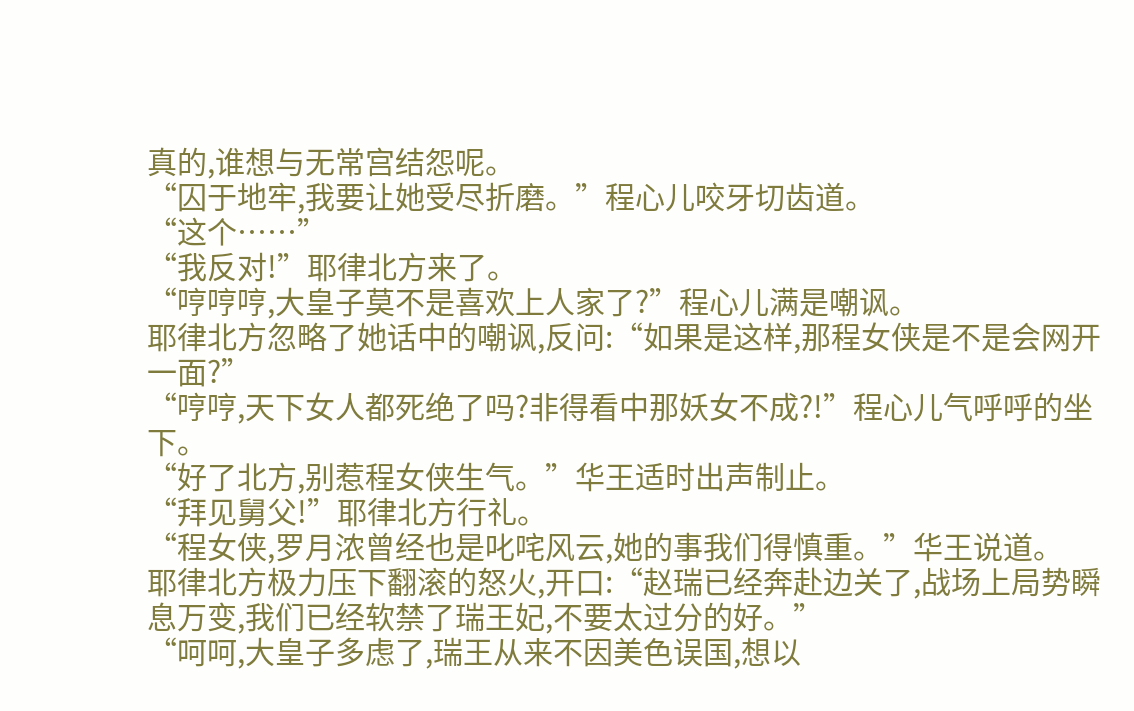真的,谁想与无常宫结怨呢。
“囚于地牢,我要让她受尽折磨。”程心儿咬牙切齿道。
“这个……”
“我反对!”耶律北方来了。
“哼哼哼,大皇子莫不是喜欢上人家了?”程心儿满是嘲讽。
耶律北方忽略了她话中的嘲讽,反问:“如果是这样,那程女侠是不是会网开一面?”
“哼哼,天下女人都死绝了吗?非得看中那妖女不成?!”程心儿气呼呼的坐下。
“好了北方,别惹程女侠生气。”华王适时出声制止。
“拜见舅父!”耶律北方行礼。
“程女侠,罗月浓曾经也是叱咤风云,她的事我们得慎重。”华王说道。
耶律北方极力压下翻滚的怒火,开口:“赵瑞已经奔赴边关了,战场上局势瞬息万变,我们已经软禁了瑞王妃,不要太过分的好。”
“呵呵,大皇子多虑了,瑞王从来不因美色误国,想以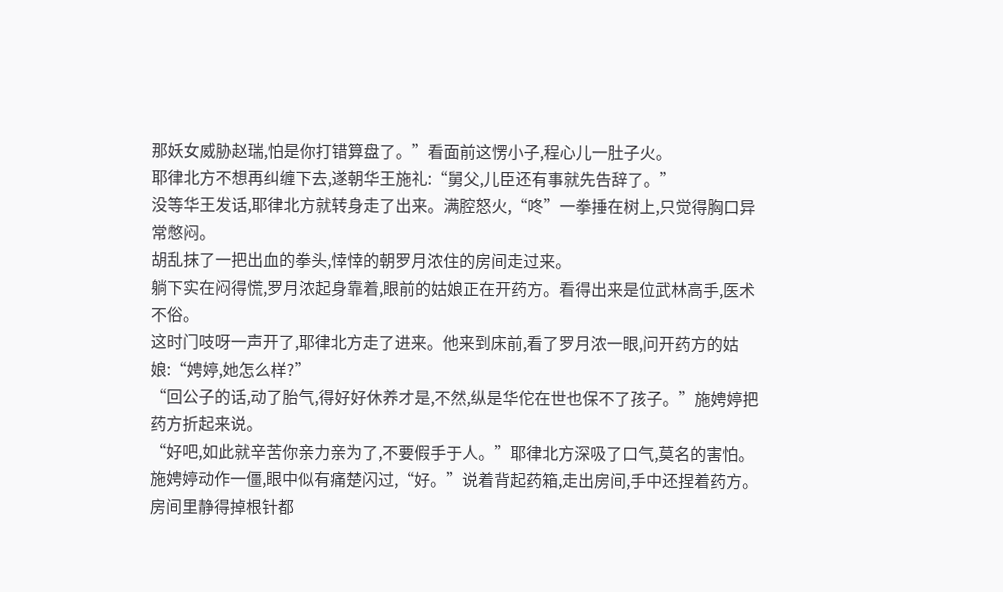那妖女威胁赵瑞,怕是你打错算盘了。”看面前这愣小子,程心儿一肚子火。
耶律北方不想再纠缠下去,遂朝华王施礼:“舅父,儿臣还有事就先告辞了。”
没等华王发话,耶律北方就转身走了出来。满腔怒火,“咚”一拳捶在树上,只觉得胸口异常憋闷。
胡乱抹了一把出血的拳头,悻悻的朝罗月浓住的房间走过来。
躺下实在闷得慌,罗月浓起身靠着,眼前的姑娘正在开药方。看得出来是位武林高手,医术不俗。
这时门吱呀一声开了,耶律北方走了进来。他来到床前,看了罗月浓一眼,问开药方的姑娘:“娉婷,她怎么样?”
“回公子的话,动了胎气,得好好休养才是,不然,纵是华佗在世也保不了孩子。”施娉婷把药方折起来说。
“好吧,如此就辛苦你亲力亲为了,不要假手于人。”耶律北方深吸了口气,莫名的害怕。
施娉婷动作一僵,眼中似有痛楚闪过,“好。”说着背起药箱,走出房间,手中还捏着药方。
房间里静得掉根针都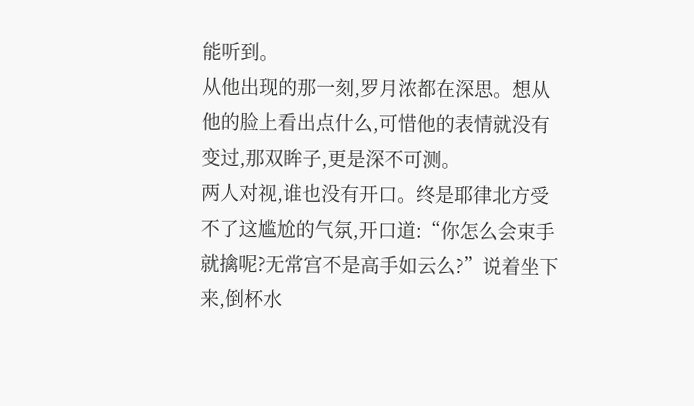能听到。
从他出现的那一刻,罗月浓都在深思。想从他的脸上看出点什么,可惜他的表情就没有变过,那双眸子,更是深不可测。
两人对视,谁也没有开口。终是耶律北方受不了这尴尬的气氛,开口道:“你怎么会束手就擒呢?无常宫不是高手如云么?”说着坐下来,倒杯水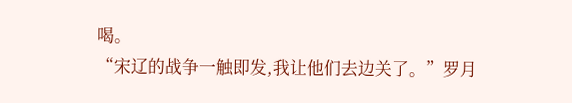喝。
“宋辽的战争一触即发,我让他们去边关了。”罗月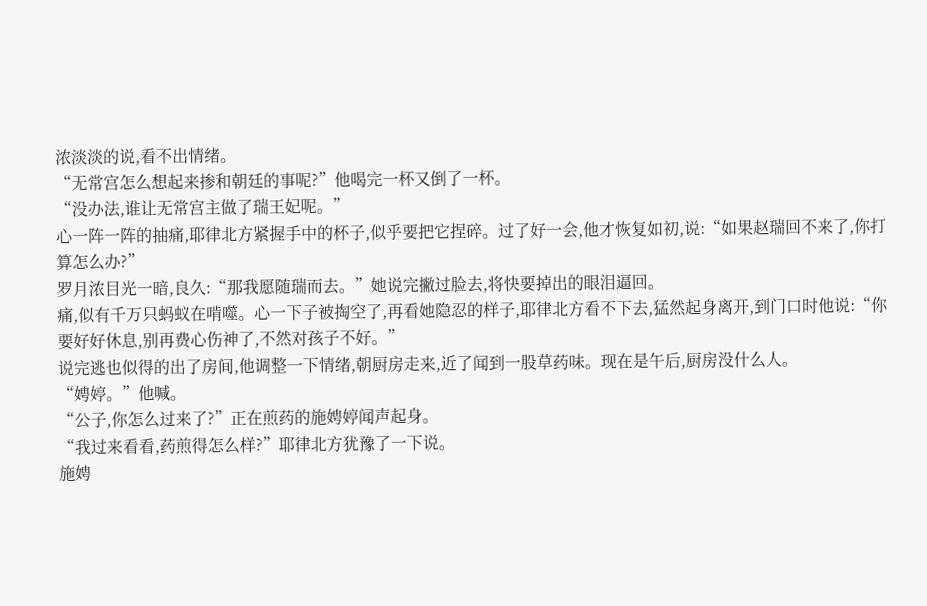浓淡淡的说,看不出情绪。
“无常宫怎么想起来掺和朝廷的事呢?”他喝完一杯又倒了一杯。
“没办法,谁让无常宫主做了瑞王妃呢。”
心一阵一阵的抽痛,耶律北方紧握手中的杯子,似乎要把它捏碎。过了好一会,他才恢复如初,说:“如果赵瑞回不来了,你打算怎么办?”
罗月浓目光一暗,良久:“那我愿随瑞而去。”她说完撇过脸去,将快要掉出的眼泪逼回。
痛,似有千万只蚂蚁在啃噬。心一下子被掏空了,再看她隐忍的样子,耶律北方看不下去,猛然起身离开,到门口时他说:“你要好好休息,别再费心伤神了,不然对孩子不好。”
说完逃也似得的出了房间,他调整一下情绪,朝厨房走来,近了闻到一股草药味。现在是午后,厨房没什么人。
“娉婷。”他喊。
“公子,你怎么过来了?”正在煎药的施娉婷闻声起身。
“我过来看看,药煎得怎么样?”耶律北方犹豫了一下说。
施娉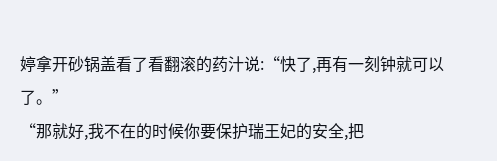婷拿开砂锅盖看了看翻滚的药汁说:“快了,再有一刻钟就可以了。”
“那就好,我不在的时候你要保护瑞王妃的安全,把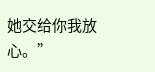她交给你我放心。”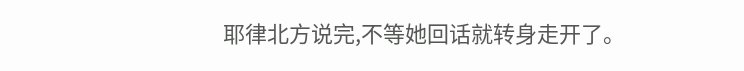耶律北方说完,不等她回话就转身走开了。